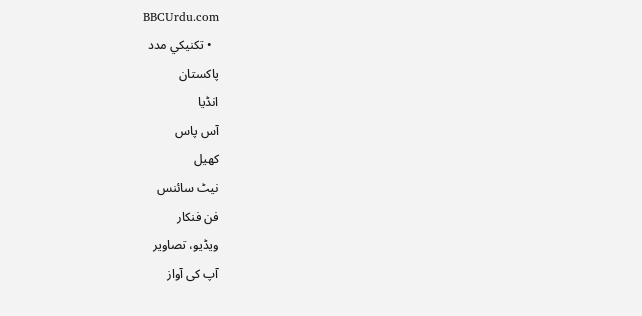BBCUrdu.com
  • تکنيکي مدد
پاکستان
انڈیا
آس پاس
کھیل
نیٹ سائنس
فن فنکار
ویڈیو، تصاویر
آپ کی آواز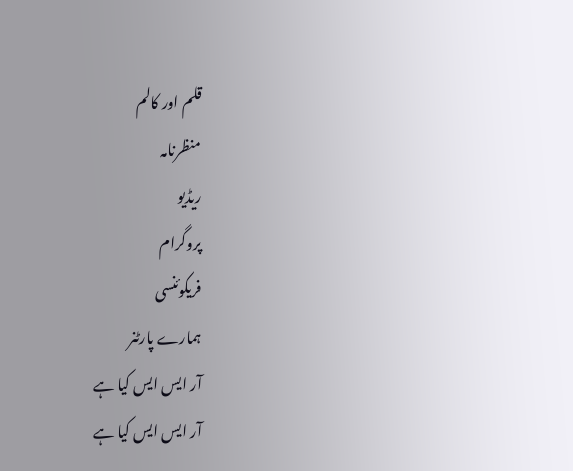قلم اور کالم
منظرنامہ
ریڈیو
پروگرام
فریکوئنسی
ہمارے پارٹنر
آر ایس ایس کیا ہے
آر ایس ایس کیا ہے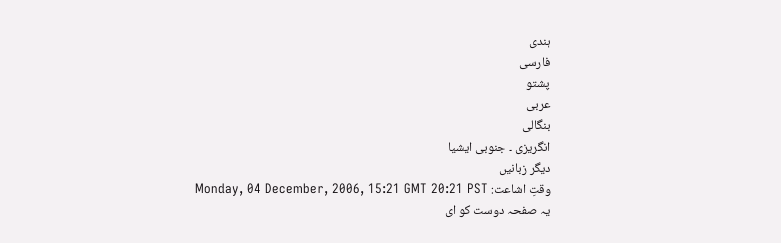ہندی
فارسی
پشتو
عربی
بنگالی
انگریزی ۔ جنوبی ایشیا
دیگر زبانیں
وقتِ اشاعت: Monday, 04 December, 2006, 15:21 GMT 20:21 PST
یہ صفحہ دوست کو ای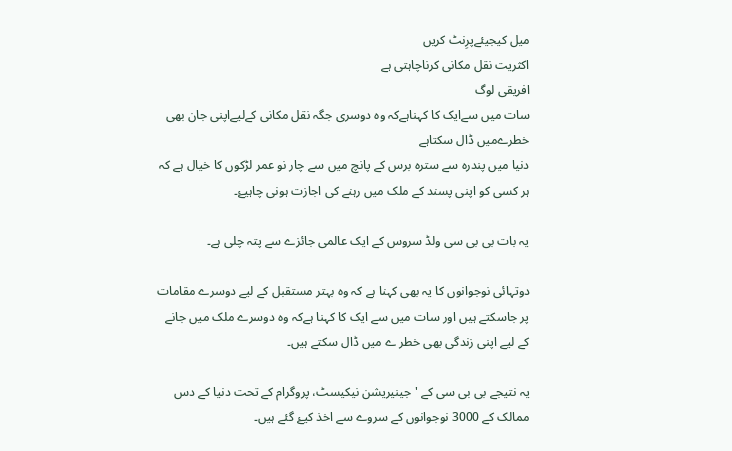میل کیجیئےپرِنٹ کریں
اکثریت نقل مکانی کرناچاہتی ہے
افریقی لوگ
سات میں سےایک کا کہناہےکہ وہ دوسری جگہ نقل مکانی کےلیےاپنی جان بھی خطرےمیں ڈال سکتاہے
دنیا میں پندرہ سے سترہ برس کے پانچ میں سے چار نو عمر لڑکوں کا خیال ہے کہ ہر کسی کو اپنی پسند کے ملک میں رہنے کی اجازت ہونی چاہیۓ۔

یہ بات بی بی سی ولڈ سروس کے ایک عالمی جائزے سے پتہ چلی ہے۔

دوتہائی نوجوانوں کا یہ بھی کہنا ہے کہ وہ بہتر مستقبل کے لیے دوسرے مقامات پر جاسکتے ہیں اور سات میں سے ایک کا کہنا ہےکہ وہ دوسرے ملک میں جانے کے لیے اپنی زندگی بھی خطر ے میں ڈال سکتے ہیں۔

یہ نتیجے بی بی سی کے 'جینیریشن نیکیسٹ، پروگرام کے تحت دنیا کے دس ممالک کے 3000 نوجوانوں کے سروے سے اخذ کیۓ گئے ہیں۔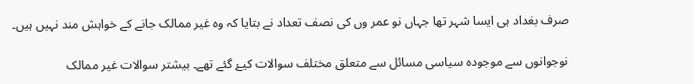صرف بغداد ہی ایسا شہر تھا جہاں نو عمر وں کی نصف تعداد نے بتایا کہ وہ غیر ممالک جانے کے خواہش مند نہیں ہیں۔

نوجوانوں سے موجودہ سیاسی مسائل سے متعلق مختلف سوالات کیۓ گئے تھے۔ بیشتر سوالات غیر ممالک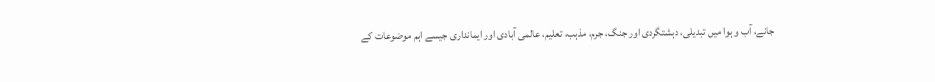جانے، آب و ہوا میں تبدیلی، دہشتگردی اور جنگ، جرم، مذہب، تعلیم، عالمی آبادی اور ایمانداری جیسے اہم موضوعات کے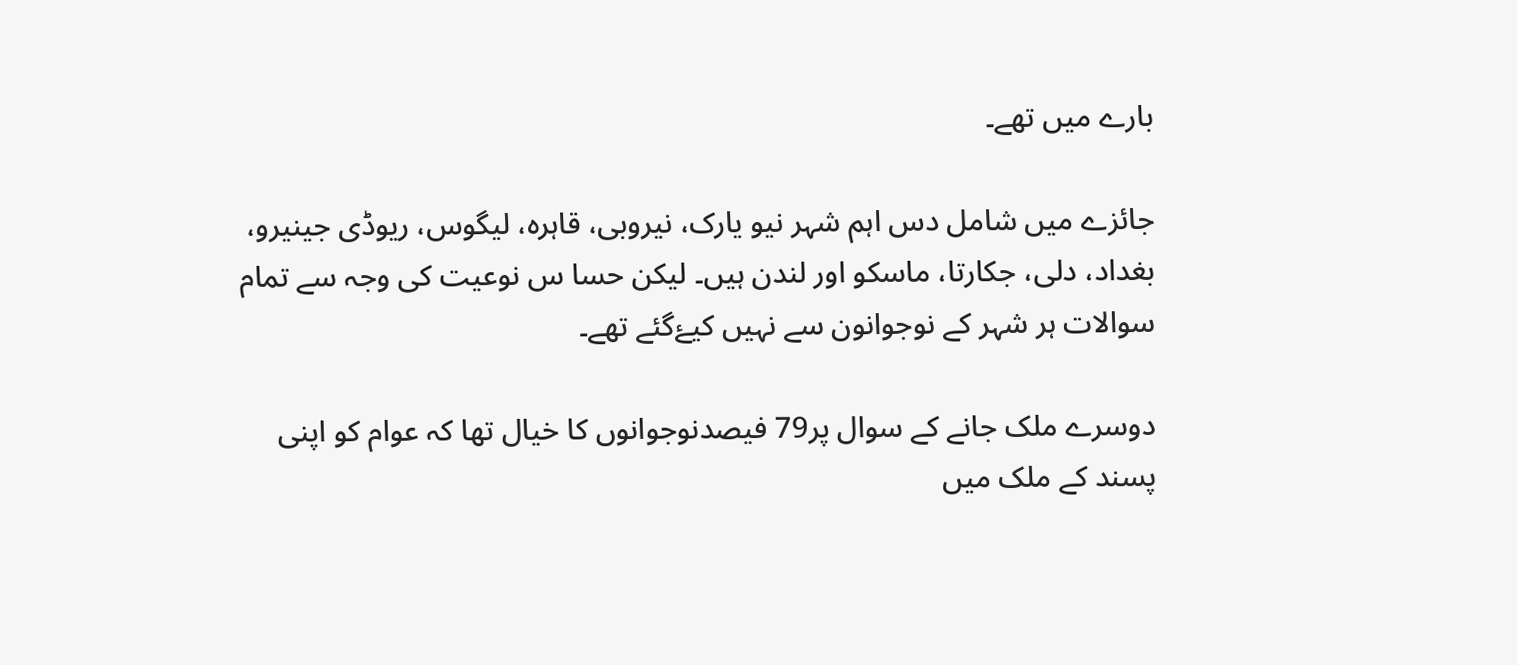بارے میں تھے۔

جائزے میں شامل دس اہم شہر نیو یارک، نیروبی، قاہرہ، لیگوس، ریوڈی جینیرو، بغداد، دلی، جکارتا، ماسکو اور لندن ہیں۔ لیکن حسا س نوعیت کی وجہ سے تمام سوالات ہر شہر کے نوجوانون سے نہیں کیۓگئے تھے۔

دوسرے ملک جانے کے سوال پر79 فیصدنوجوانوں کا خیال تھا کہ عوام کو اپنی پسند کے ملک میں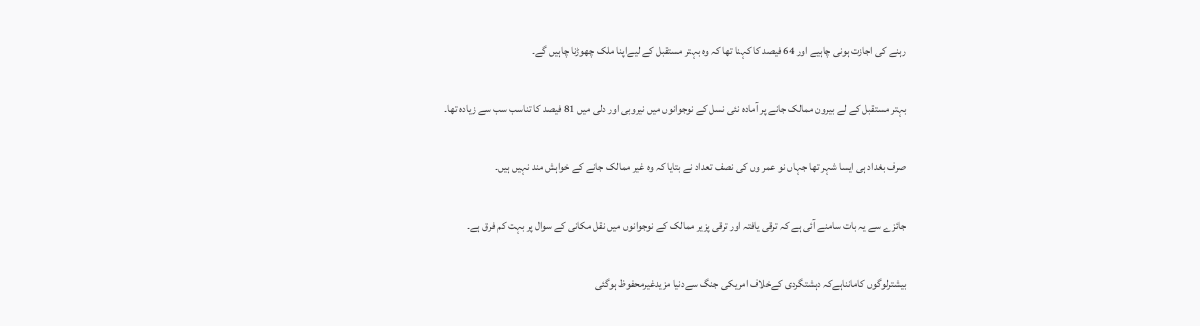رہنے کی اجازت ہونی چاہیے اور 64 فیصد کا کہنا تھا کہ وہ بہتر مستقبل کے لیےاپنا ملک چھوڑنا چاہیں گے۔

بہتر مستقبل کے لے بیرون ممالک جانے پر آمادہ نئی نسل کے نوجوانوں میں نیروبی اور دلی میں 81 فیصد کا تناسب سب سے زیادہ تھا۔

صرف بغداد ہی ایسا شہر تھا جہاں نو عمر وں کی نصف تعداد نے بتایا کہ وہ غیر ممالک جانے کے خواہش مند نہیں ہیں۔

جائزے سے یہ بات سامنے آئی ہے کہ ترقی یافتہ اور ترقی پزیر ممالک کے نوجوانوں میں نقل مکانی کے سوال پر بہت کم فرق ہے۔

بیشترلوگوں کامانناہےکہ دہشتگردی کےخلاف امریکی جنگ سےدنیا مزیدغیرمحفوظ ہوگئی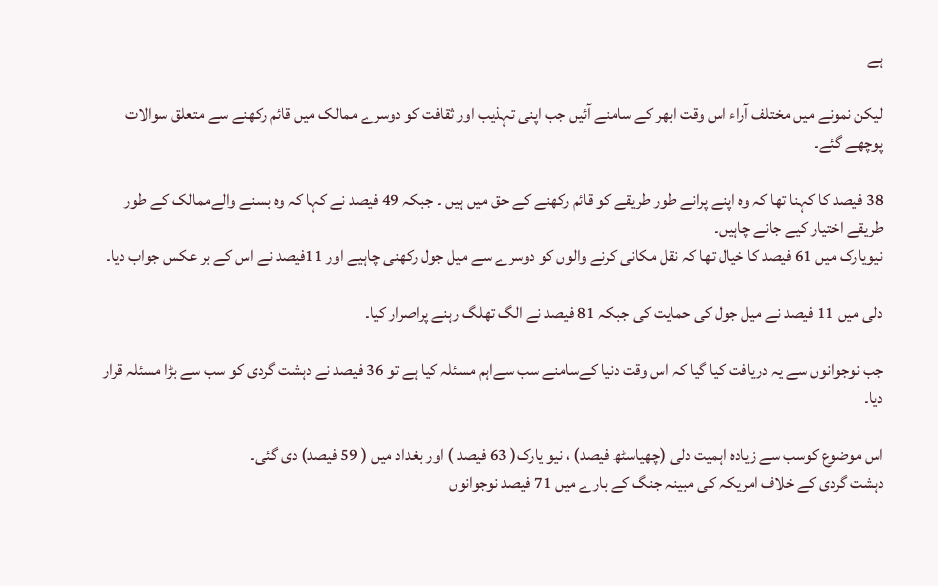ہے

لیکن نمونے میں مختلف آراء اس وقت ابھر کے سامنے آئیں جب اپنی تہذیب اور ثقافت کو دوسرے ممالک میں قائم رکھنے سے متعلق سوالات پوچھے گئے۔

38 فیصد کا کہنا تھا کہ وہ اپنے پرانے طور طریقے کو قائم رکھنے کے حق میں ہیں ۔ جبکہ 49 فیصد نے کہا کہ وہ بسنے والےممالک کے طور طریقے اختیار کیے جانے چاہیں۔
نیویارک میں 61 فیصد کا خیال تھا کہ نقل مکانی کرنے والوں کو دوسرے سے میل جول رکھنی چاہیے اور 11فیصد نے اس کے بر عکس جواب دیا۔

دلی میں 11 فیصد نے میل جول کی حمایت کی جبکہ 81 فیصد نے الگ تھلگ رہنے پراصرار کیا۔

جب نوجوانوں سے یہ دریافت کیا گیا کہ اس وقت دنیا کےسامنے سب سےاہم مسئلہ کیا ہے تو 36 فیصد نے دہشت گردی کو سب سے بڑا مسئلہ قرار دیا۔

اس موضوع کوسب سے زیادہ اہمیت دلی (چھیاسٹھ فیصد) ، نیو یارک( 63 فیصد ) اور بغداد میں ( 59 فیصد) دی گئی۔
دہشت گردی کے خلاف امریکہ کی مبینہ جنگ کے بارے میں 71 فیصد نوجوانوں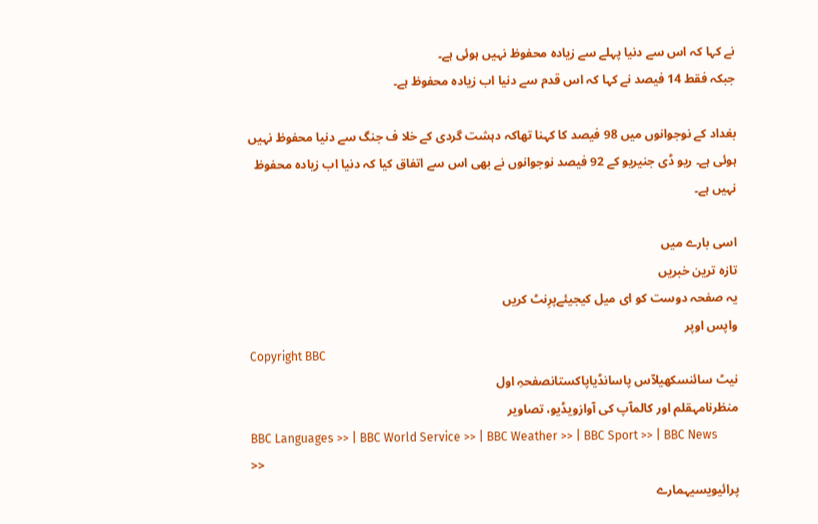نے کہا کہ اس سے دنیا پہلے سے زیادہ محفوظ نہیں ہوئی ہے۔
جبکہ فقط 14 فیصد نے کہا کہ اس قدم سے دنیا اب زیادہ محفوظ ہے۔

بغداد کے نوجوانوں میں 98 فیصد کا کہنا تھاکہ دہشت گردی کے خلا ف جنگ سے دنیا محفوظ نہیں ہوئی ہے۔ ریو ڈی جنیریو کے 92 فیصد نوجوانوں نے بھی اس سے اتفاق کیا کہ دنیا اب زیادہ محفوظ نہیں ہے۔

اسی بارے میں
تازہ ترین خبریں
یہ صفحہ دوست کو ای میل کیجیئےپرِنٹ کریں
واپس اوپر
Copyright BBC
نیٹ سائنسکھیلآس پاسانڈیاپاکستانصفحہِ اول
منظرنامہقلم اور کالمآپ کی آوازویڈیو، تصاویر
BBC Languages >> | BBC World Service >> | BBC Weather >> | BBC Sport >> | BBC News >>
پرائیویسیہمارے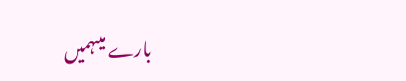بارے میںہمیں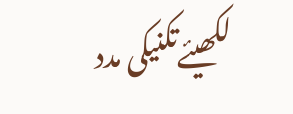لکھیئےتکنیکی مدد